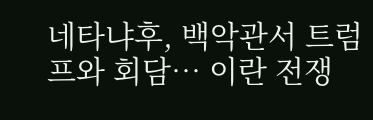네타냐후, 백악관서 트럼프와 회담… 이란 전쟁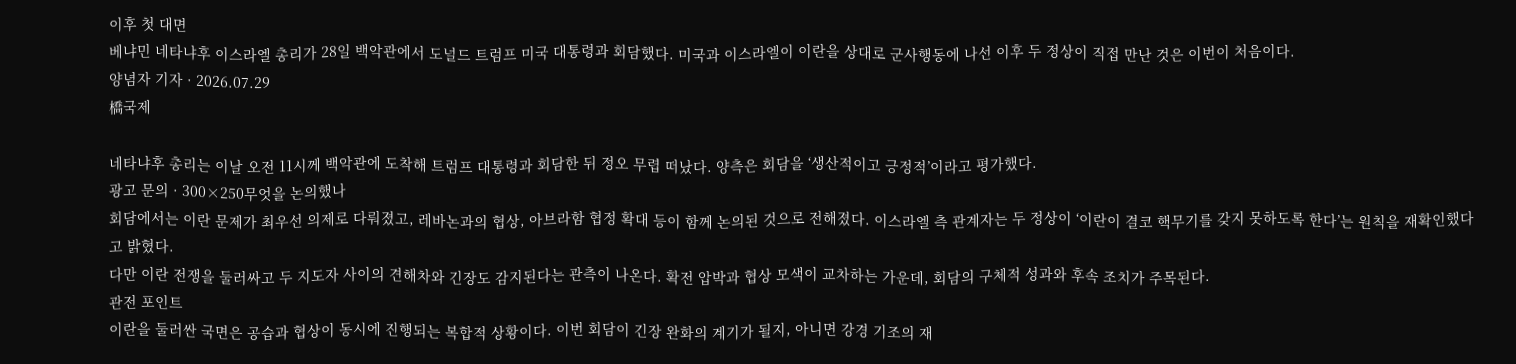이후 첫 대면
베냐민 네타냐후 이스라엘 총리가 28일 백악관에서 도널드 트럼프 미국 대통령과 회담했다. 미국과 이스라엘이 이란을 상대로 군사행동에 나선 이후 두 정상이 직접 만난 것은 이번이 처음이다.
양념자 기자 · 2026.07.29
橋국제

네타냐후 총리는 이날 오전 11시께 백악관에 도착해 트럼프 대통령과 회담한 뒤 정오 무렵 떠났다. 양측은 회담을 ‘생산적이고 긍정적’이라고 평가했다.
광고 문의 · 300×250무엇을 논의했나
회담에서는 이란 문제가 최우선 의제로 다뤄졌고, 레바논과의 협상, 아브라함 협정 확대 등이 함께 논의된 것으로 전해졌다. 이스라엘 측 관계자는 두 정상이 ‘이란이 결코 핵무기를 갖지 못하도록 한다’는 원칙을 재확인했다고 밝혔다.
다만 이란 전쟁을 둘러싸고 두 지도자 사이의 견해차와 긴장도 감지된다는 관측이 나온다. 확전 압박과 협상 모색이 교차하는 가운데, 회담의 구체적 성과와 후속 조치가 주목된다.
관전 포인트
이란을 둘러싼 국면은 공습과 협상이 동시에 진행되는 복합적 상황이다. 이번 회담이 긴장 완화의 계기가 될지, 아니면 강경 기조의 재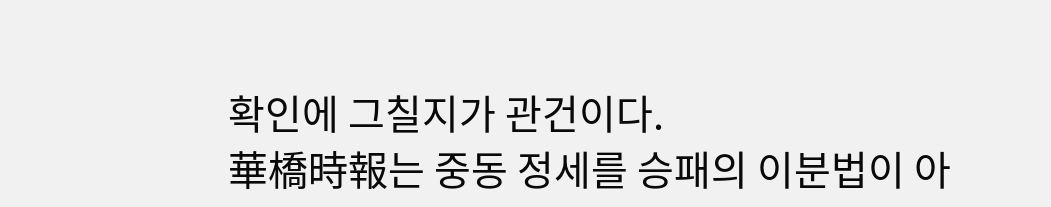확인에 그칠지가 관건이다.
華橋時報는 중동 정세를 승패의 이분법이 아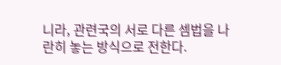니라, 관련국의 서로 다른 셈법을 나란히 놓는 방식으로 전한다.